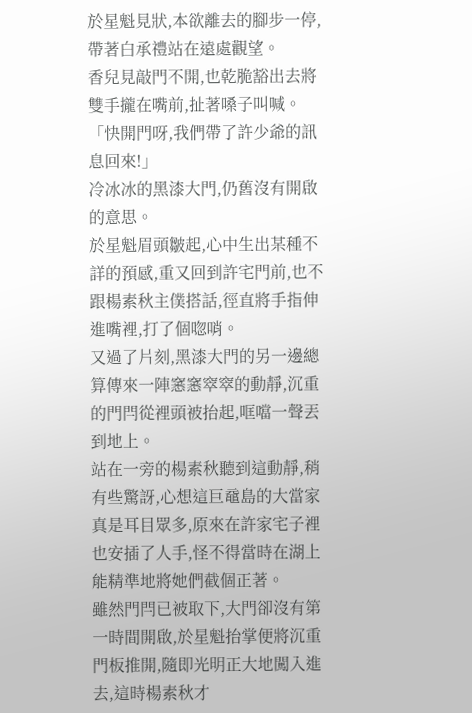於星魁見狀,本欲離去的腳步一停,帶著白承禮站在遠處觀望。
香兒見敲門不開,也乾脆豁出去將雙手攏在嘴前,扯著嗓子叫喊。
「快開門呀,我們帶了許少爺的訊息回來!」
冷冰冰的黑漆大門,仍舊沒有開啟的意思。
於星魁眉頭皺起,心中生出某種不詳的預感,重又回到許宅門前,也不跟楊素秋主僕搭話,徑直將手指伸進嘴裡,打了個唿哨。
又過了片刻,黑漆大門的另一邊總算傳來一陣窸窸窣窣的動靜,沉重的門閂從裡頭被抬起,哐噹一聲丟到地上。
站在一旁的楊素秋聽到這動靜,稍有些驚訝,心想這巨黿島的大當家真是耳目眾多,原來在許家宅子裡也安插了人手,怪不得當時在湖上能精準地將她們截個正著。
雖然門閂已被取下,大門卻沒有第一時間開啟,於星魁抬掌便將沉重門板推開,隨即光明正大地闖入進去,這時楊素秋才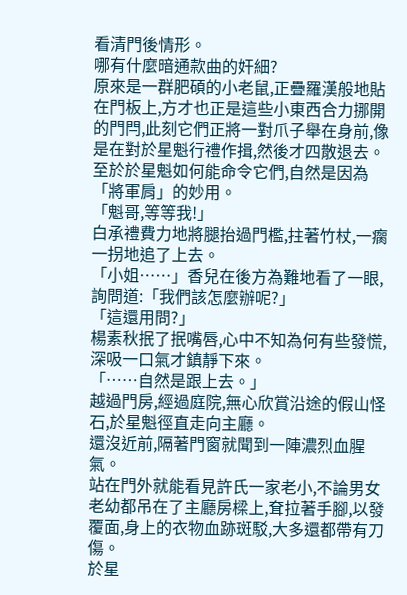看清門後情形。
哪有什麼暗通款曲的奸細?
原來是一群肥碩的小老鼠,正疊羅漢般地貼在門板上,方才也正是這些小東西合力挪開的門閂,此刻它們正將一對爪子舉在身前,像是在對於星魁行禮作揖,然後才四散退去。
至於於星魁如何能命令它們,自然是因為「將軍肩」的妙用。
「魁哥,等等我!」
白承禮費力地將腿抬過門檻,拄著竹杖,一瘸一拐地追了上去。
「小姐……」香兒在後方為難地看了一眼,詢問道:「我們該怎麼辦呢?」
「這還用問?」
楊素秋抿了抿嘴唇,心中不知為何有些發慌,深吸一口氣才鎮靜下來。
「……自然是跟上去。」
越過門房,經過庭院,無心欣賞沿途的假山怪石,於星魁徑直走向主廳。
還沒近前,隔著門窗就聞到一陣濃烈血腥氣。
站在門外就能看見許氏一家老小,不論男女老幼都吊在了主廳房樑上,耷拉著手腳,以發覆面,身上的衣物血跡斑駁,大多還都帶有刀傷。
於星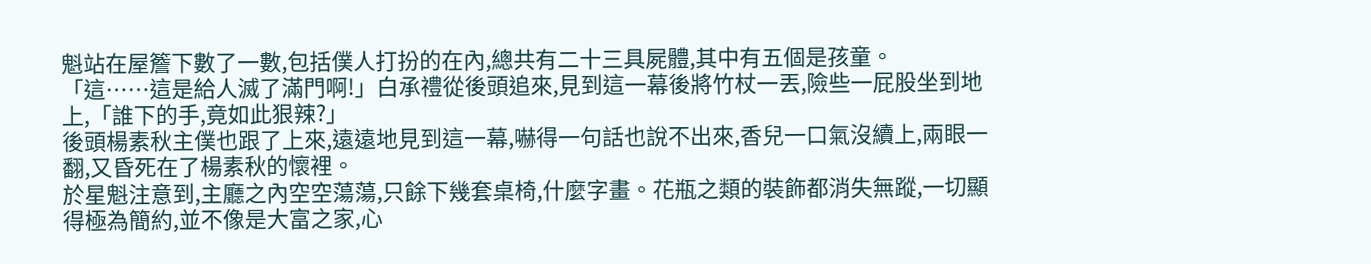魁站在屋簷下數了一數,包括僕人打扮的在內,總共有二十三具屍體,其中有五個是孩童。
「這……這是給人滅了滿門啊!」白承禮從後頭追來,見到這一幕後將竹杖一丟,險些一屁股坐到地上,「誰下的手,竟如此狠辣?」
後頭楊素秋主僕也跟了上來,遠遠地見到這一幕,嚇得一句話也說不出來,香兒一口氣沒續上,兩眼一翻,又昏死在了楊素秋的懷裡。
於星魁注意到,主廳之內空空蕩蕩,只餘下幾套桌椅,什麼字畫。花瓶之類的裝飾都消失無蹤,一切顯得極為簡約,並不像是大富之家,心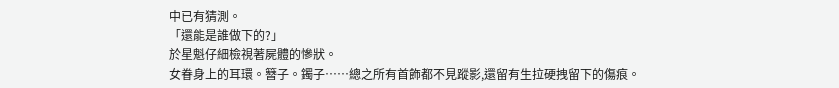中已有猜測。
「還能是誰做下的?」
於星魁仔細檢視著屍體的慘狀。
女眷身上的耳環。簪子。鐲子……總之所有首飾都不見蹤影,還留有生拉硬拽留下的傷痕。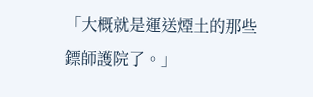「大概就是運送煙土的那些鏢師護院了。」